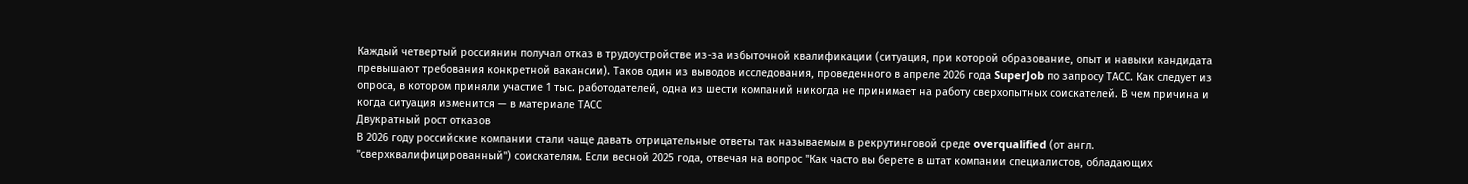Каждый четвертый россиянин получал отказ в трудоустройстве из-за избыточной квалификации (ситуация, при которой образование, опыт и навыки кандидата превышают требования конкретной вакансии). Таков один из выводов исследования, проведенного в апреле 2026 года SuperJob по запросу ТАСС. Как следует из опроса, в котором приняли участие 1 тыс. работодателей, одна из шести компаний никогда не принимает на работу сверхопытных соискателей. В чем причина и когда ситуация изменится — в материале ТАСС
Двукратный рост отказов
В 2026 году российские компании стали чаще давать отрицательные ответы так называемым в рекрутинговой среде overqualified (от англ. "сверхквалифицированный") соискателям. Если весной 2025 года, отвечая на вопрос "Как часто вы берете в штат компании специалистов, обладающих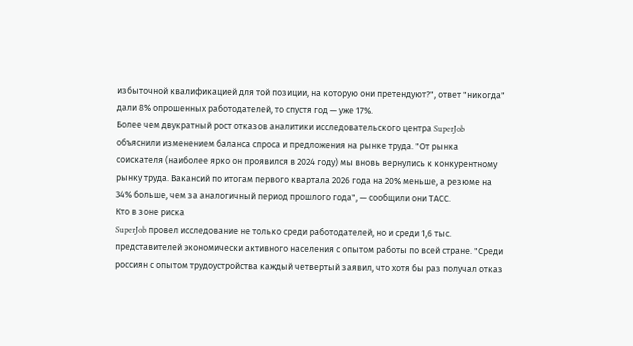избыточной квалификацией для той позиции, на которую они претендуют?", ответ "никогда" дали 8% опрошенных работодателей, то спустя год — уже 17%.
Более чем двукратный рост отказов аналитики исследовательского центра SuperJob объяснили изменением баланса спроса и предложения на рынке труда. "От рынка соискателя (наиболее ярко он проявился в 2024 году) мы вновь вернулись к конкурентному рынку труда. Вакансий по итогам первого квартала 2026 года на 20% меньше, а резюме на 34% больше, чем за аналогичный период прошлого года", — сообщили они ТАСС.
Кто в зоне риска
SuperJob провел исследование не только среди работодателей, но и среди 1,6 тыс. представителей экономически активного населения с опытом работы по всей стране. "Среди россиян с опытом трудоустройства каждый четвертый заявил, что хотя бы раз получал отказ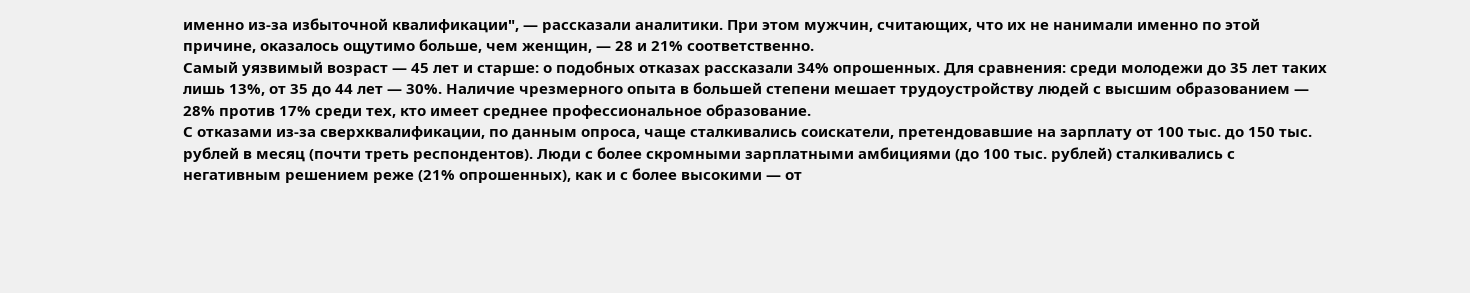именно из-за избыточной квалификации", — рассказали аналитики. При этом мужчин, считающих, что их не нанимали именно по этой причине, оказалось ощутимо больше, чем женщин, — 28 и 21% соответственно.
Самый уязвимый возраст — 45 лет и старше: о подобных отказах рассказали 34% опрошенных. Для сравнения: среди молодежи до 35 лет таких лишь 13%, от 35 до 44 лет — 30%. Наличие чрезмерного опыта в большей степени мешает трудоустройству людей с высшим образованием — 28% против 17% среди тех, кто имеет среднее профессиональное образование.
С отказами из-за сверхквалификации, по данным опроса, чаще сталкивались соискатели, претендовавшие на зарплату от 100 тыс. до 150 тыс. рублей в месяц (почти треть респондентов). Люди с более скромными зарплатными амбициями (до 100 тыс. рублей) сталкивались с негативным решением реже (21% опрошенных), как и с более высокими — от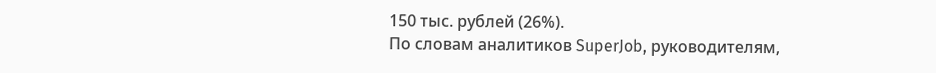150 тыс. рублей (26%).
По словам аналитиков SuperJob, руководителям,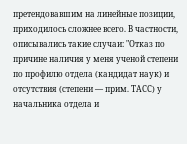претендовавшим на линейные позиции, приходилось сложнее всего. В частности, описывались такие случаи: "Отказ по причине наличия у меня ученой степени по профилю отдела (кандидат наук) и отсутствия (степени — прим. ТАСС) у начальника отдела и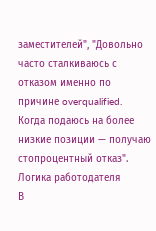заместителей", "Довольно часто сталкиваюсь с отказом именно по причине overqualified. Когда подаюсь на более низкие позиции — получаю стопроцентный отказ".
Логика работодателя
В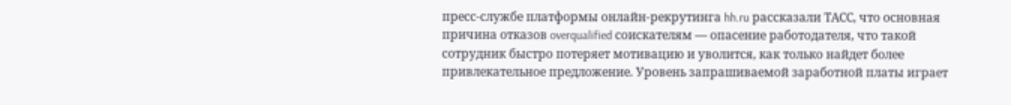пресс-службе платформы онлайн-рекрутинга hh.ru рассказали ТАСС, что основная причина отказов overqualified соискателям — опасение работодателя, что такой сотрудник быстро потеряет мотивацию и уволится, как только найдет более привлекательное предложение. Уровень запрашиваемой заработной платы играет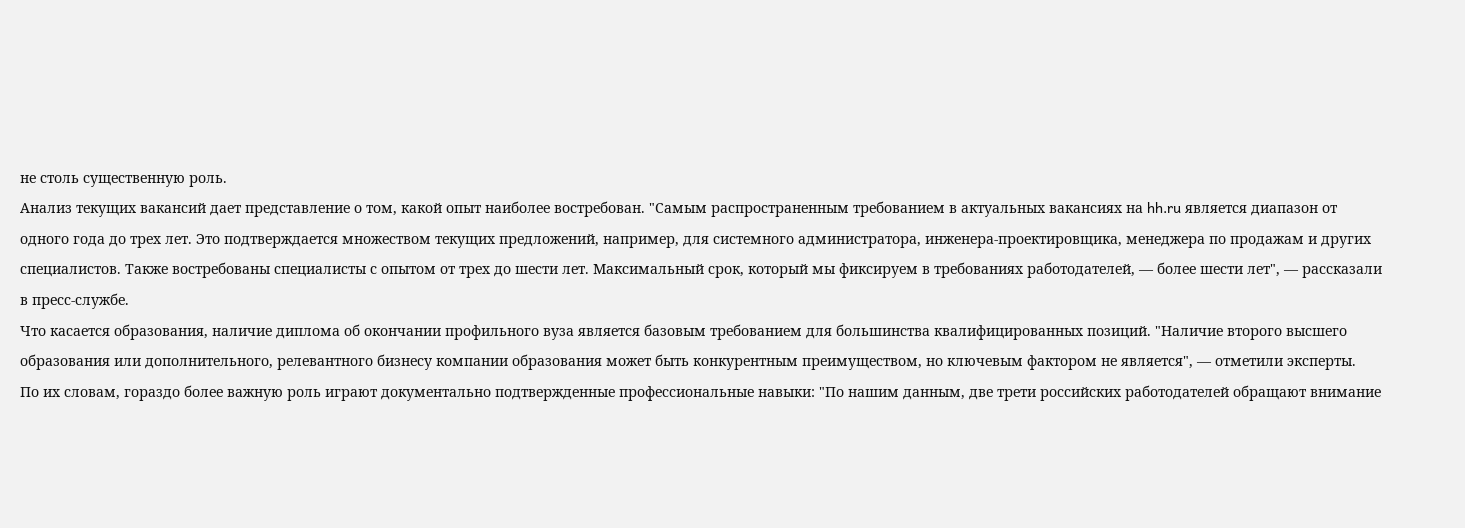не столь существенную роль.
Анализ текущих вакансий дает представление о том, какой опыт наиболее востребован. "Самым распространенным требованием в актуальных вакансиях на hh.ru является диапазон от одного года до трех лет. Это подтверждается множеством текущих предложений, например, для системного администратора, инженера-проектировщика, менеджера по продажам и других специалистов. Также востребованы специалисты с опытом от трех до шести лет. Максимальный срок, который мы фиксируем в требованиях работодателей, — более шести лет", — рассказали в пресс-службе.
Что касается образования, наличие диплома об окончании профильного вуза является базовым требованием для большинства квалифицированных позиций. "Наличие второго высшего образования или дополнительного, релевантного бизнесу компании образования может быть конкурентным преимуществом, но ключевым фактором не является", — отметили эксперты.
По их словам, гораздо более важную роль играют документально подтвержденные профессиональные навыки: "По нашим данным, две трети российских работодателей обращают внимание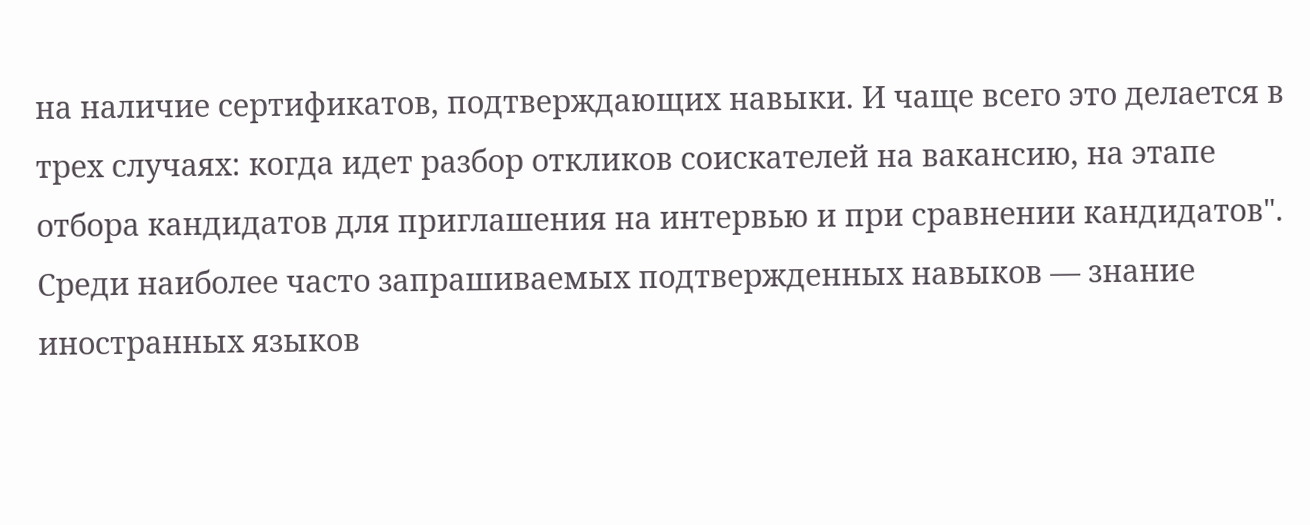на наличие сертификатов, подтверждающих навыки. И чаще всего это делается в трех случаях: когда идет разбор откликов соискателей на вакансию, на этапе отбора кандидатов для приглашения на интервью и при сравнении кандидатов".
Среди наиболее часто запрашиваемых подтвержденных навыков — знание иностранных языков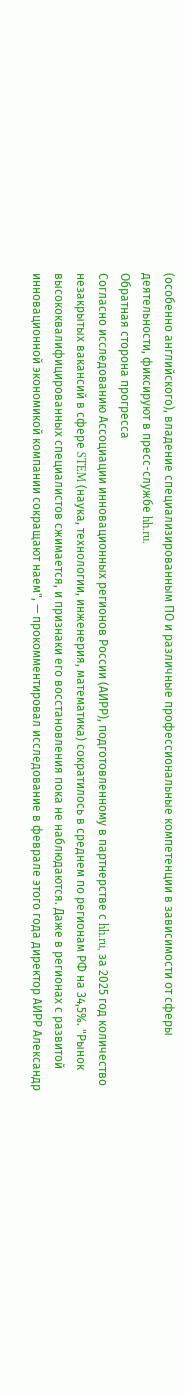(особенно английского), владение специализированным ПО и различные профессиональные компетенции в зависимости от сферы деятельности, фиксируют в пресс-службе hh.ru.
Обратная сторона прогресса
Согласно исследованию Ассоциации инновационных регионов России (АИРР), подготовленному в партнерстве с hh.ru, за 2025 год количество незакрытых вакансий в сфере STEM (наука, технологии, инженерия, математика) сократилось в среднем по регионам РФ на 34,5%. "Рынок высококвалифицированных специалистов сжимается, и признаки его восстановления пока не наблюдаются. Даже в регионах с развитой инновационной экономикой компании сокращают наем", — прокомментировал исследование в феврале этого года директор АИРР Александр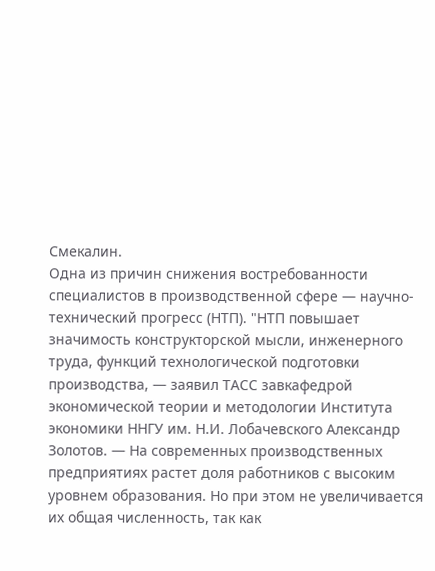Смекалин.
Одна из причин снижения востребованности специалистов в производственной сфере — научно-технический прогресс (НТП). "НТП повышает значимость конструкторской мысли, инженерного труда, функций технологической подготовки производства, — заявил ТАСС завкафедрой экономической теории и методологии Института экономики ННГУ им. Н.И. Лобачевского Александр Золотов. — На современных производственных предприятиях растет доля работников с высоким уровнем образования. Но при этом не увеличивается их общая численность, так как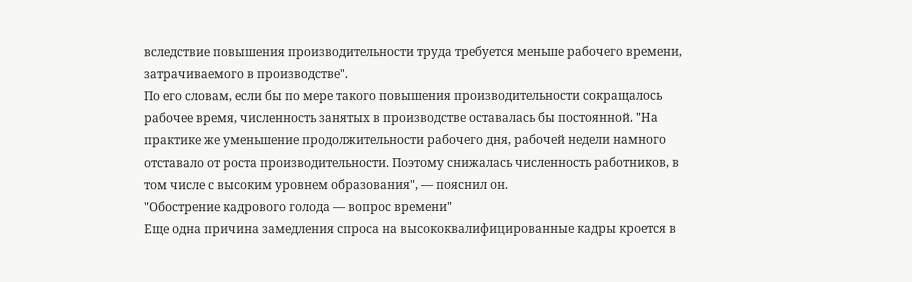вследствие повышения производительности труда требуется меньше рабочего времени, затрачиваемого в производстве".
По его словам, если бы по мере такого повышения производительности сокращалось рабочее время, численность занятых в производстве оставалась бы постоянной. "На практике же уменьшение продолжительности рабочего дня, рабочей недели намного отставало от роста производительности. Поэтому снижалась численность работников, в том числе с высоким уровнем образования", — пояснил он.
"Обострение кадрового голода — вопрос времени"
Еще одна причина замедления спроса на высококвалифицированные кадры кроется в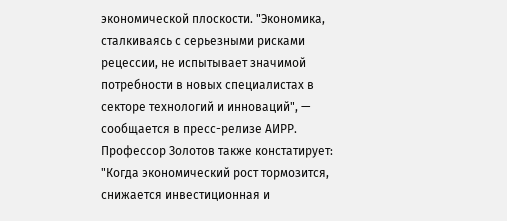экономической плоскости. "Экономика, сталкиваясь с серьезными рисками рецессии, не испытывает значимой потребности в новых специалистах в секторе технологий и инноваций", — сообщается в пресс-релизе АИРР.
Профессор Золотов также констатирует: "Когда экономический рост тормозится, снижается инвестиционная и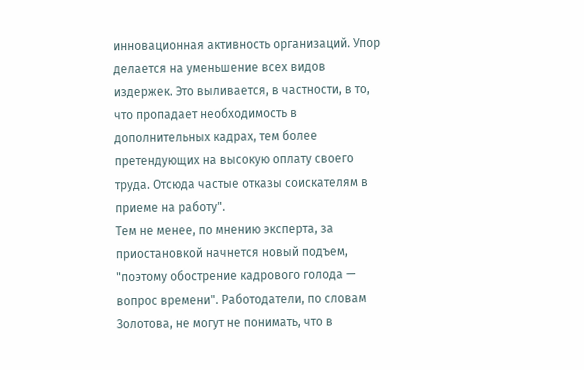инновационная активность организаций. Упор делается на уменьшение всех видов издержек. Это выливается, в частности, в то, что пропадает необходимость в дополнительных кадрах, тем более претендующих на высокую оплату своего труда. Отсюда частые отказы соискателям в приеме на работу".
Тем не менее, по мнению эксперта, за приостановкой начнется новый подъем, "поэтому обострение кадрового голода — вопрос времени". Работодатели, по словам Золотова, не могут не понимать, что в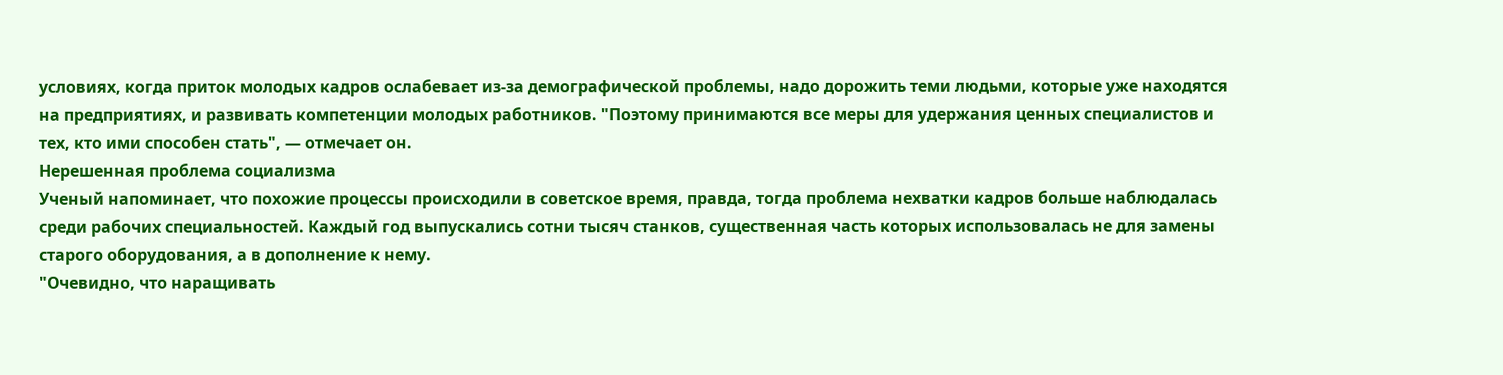условиях, когда приток молодых кадров ослабевает из-за демографической проблемы, надо дорожить теми людьми, которые уже находятся на предприятиях, и развивать компетенции молодых работников. "Поэтому принимаются все меры для удержания ценных специалистов и тех, кто ими способен стать", — отмечает он.
Нерешенная проблема социализма
Ученый напоминает, что похожие процессы происходили в советское время, правда, тогда проблема нехватки кадров больше наблюдалась среди рабочих специальностей. Каждый год выпускались сотни тысяч станков, существенная часть которых использовалась не для замены старого оборудования, а в дополнение к нему.
"Очевидно, что наращивать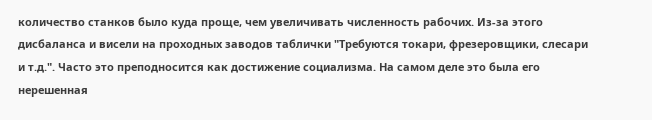количество станков было куда проще, чем увеличивать численность рабочих. Из-за этого дисбаланса и висели на проходных заводов таблички "Требуются токари, фрезеровщики, слесари и т.д.". Часто это преподносится как достижение социализма. На самом деле это была его нерешенная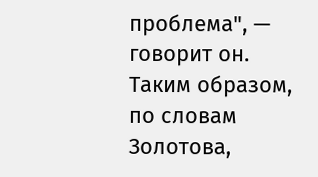проблема", — говорит он.
Таким образом, по словам Золотова,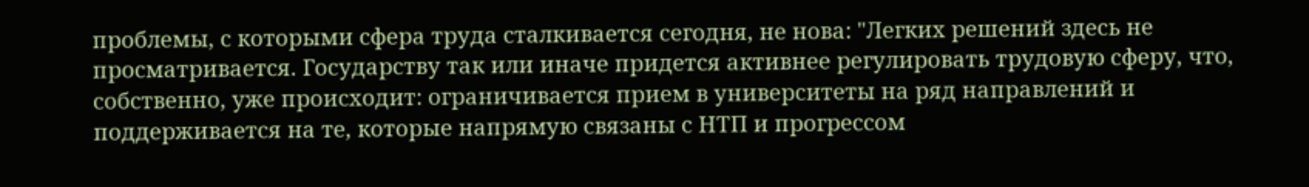проблемы, с которыми сфера труда сталкивается сегодня, не нова: "Легких решений здесь не просматривается. Государству так или иначе придется активнее регулировать трудовую сферу, что, собственно, уже происходит: ограничивается прием в университеты на ряд направлений и поддерживается на те, которые напрямую связаны с НТП и прогрессом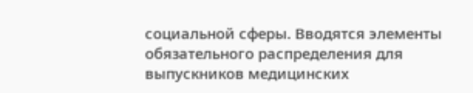социальной сферы. Вводятся элементы обязательного распределения для выпускников медицинских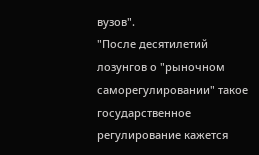вузов".
"После десятилетий лозунгов о "рыночном саморегулировании" такое государственное регулирование кажется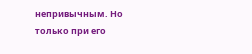непривычным. Но только при его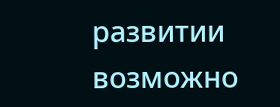развитии возможно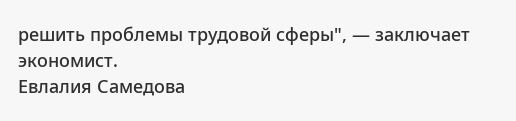решить проблемы трудовой сферы", — заключает экономист.
Евлалия Самедова